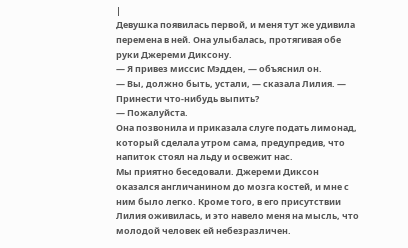|
Девушка появилась первой, и меня тут же удивила перемена в ней. Она улыбалась, протягивая обе руки Джереми Диксону.
— Я привез миссис Мэдден, — объяснил он.
— Вы, должно быть, устали, — сказала Лилия. — Принести что-нибудь выпить?
— Пожалуйста.
Она позвонила и приказала слуге подать лимонад, который сделала утром сама, предупредив, что напиток стоял на льду и освежит нас.
Мы приятно беседовали. Джереми Диксон оказался англичанином до мозга костей, и мне с ним было легко. Кроме того, в его присутствии Лилия оживилась, и это навело меня на мысль, что молодой человек ей небезразличен.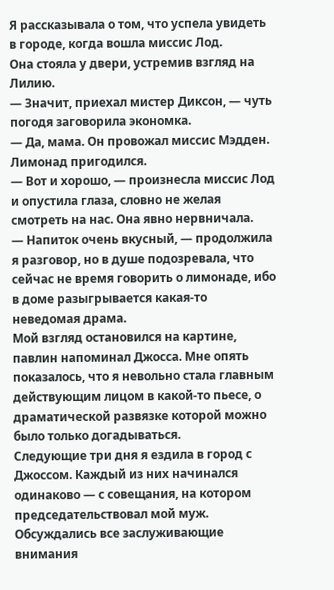Я рассказывала о том, что успела увидеть в городе, когда вошла миссис Лод.
Она стояла у двери, устремив взгляд на Лилию.
— Значит, приехал мистер Диксон, — чуть погодя заговорила экономка.
— Да, мама. Он провожал миссис Мэдден. Лимонад пригодился.
— Вот и хорошо, — произнесла миссис Лод и опустила глаза, словно не желая смотреть на нас. Она явно нервничала.
— Напиток очень вкусный, — продолжила я разговор, но в душе подозревала, что сейчас не время говорить о лимонаде, ибо в доме разыгрывается какая-то неведомая драма.
Мой взгляд остановился на картине, павлин напоминал Джосса. Мне опять показалось, что я невольно стала главным действующим лицом в какой-то пьесе, о драматической развязке которой можно было только догадываться.
Следующие три дня я ездила в город с Джоссом. Каждый из них начинался одинаково — с совещания, на котором председательствовал мой муж. Обсуждались все заслуживающие внимания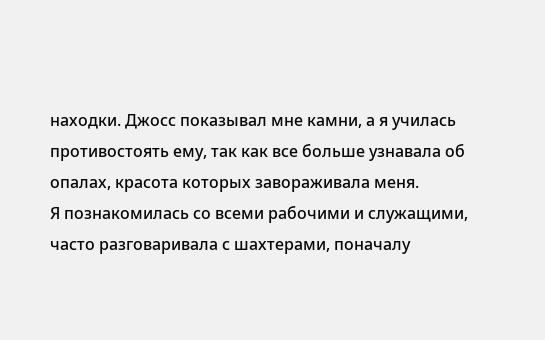находки. Джосс показывал мне камни, а я училась противостоять ему, так как все больше узнавала об опалах, красота которых завораживала меня.
Я познакомилась со всеми рабочими и служащими, часто разговаривала с шахтерами, поначалу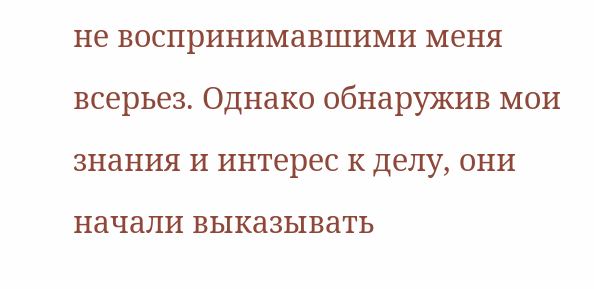не воспринимавшими меня всерьез. Однако обнаружив мои знания и интерес к делу, они начали выказывать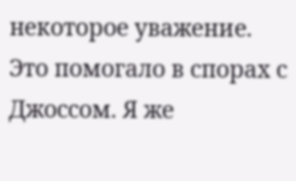некоторое уважение. Это помогало в спорах с Джоссом. Я же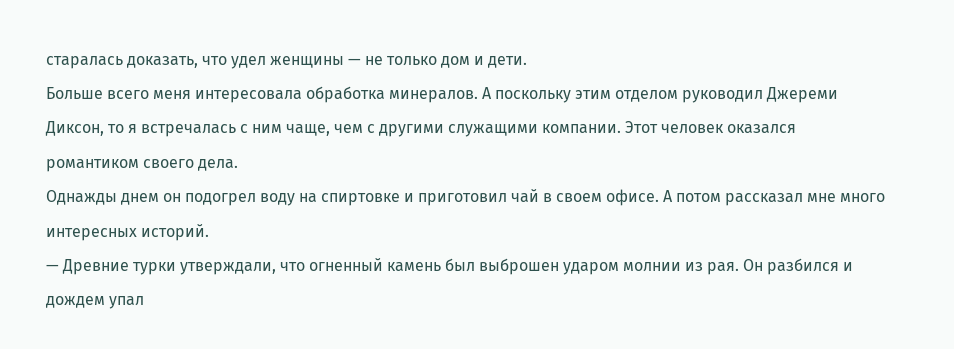старалась доказать, что удел женщины — не только дом и дети.
Больше всего меня интересовала обработка минералов. А поскольку этим отделом руководил Джереми Диксон, то я встречалась с ним чаще, чем с другими служащими компании. Этот человек оказался романтиком своего дела.
Однажды днем он подогрел воду на спиртовке и приготовил чай в своем офисе. А потом рассказал мне много интересных историй.
— Древние турки утверждали, что огненный камень был выброшен ударом молнии из рая. Он разбился и дождем упал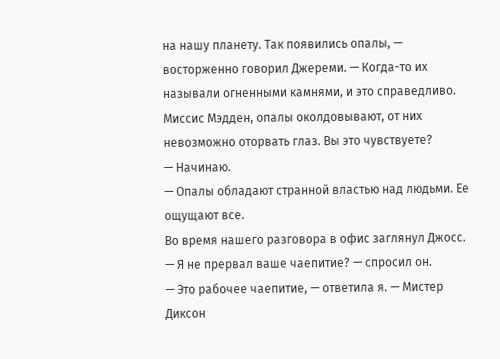на нашу планету. Так появились опалы, — восторженно говорил Джереми. — Когда-то их называли огненными камнями, и это справедливо. Миссис Мэдден, опалы околдовывают, от них невозможно оторвать глаз. Вы это чувствуете?
— Начинаю.
— Опалы обладают странной властью над людьми. Ее ощущают все.
Во время нашего разговора в офис заглянул Джосс.
— Я не прервал ваше чаепитие? — спросил он.
— Это рабочее чаепитие, — ответила я. — Мистер Диксон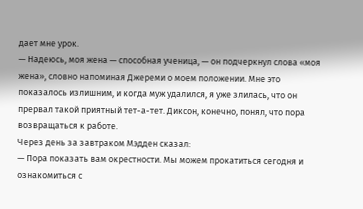дает мне урок.
— Надеюсь, моя жена — способная ученица, — он подчеркнул слова «моя жена», словно напоминая Джереми о моем положении. Мне это показалось излишним, и когда муж удалился, я уже злилась, что он прервал такой приятный тет-а-тет. Диксон, конечно, понял, что пора возвращаться к работе.
Через день за завтраком Мэдден сказал:
— Пора показать вам окрестности. Мы можем прокатиться сегодня и ознакомиться с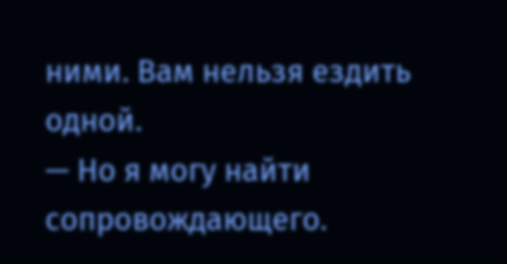ними. Вам нельзя ездить одной.
— Но я могу найти сопровождающего.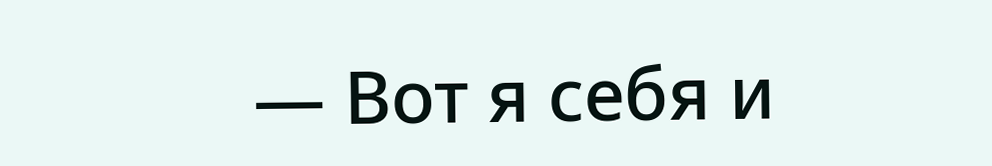— Вот я себя и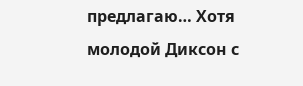предлагаю… Хотя молодой Диксон с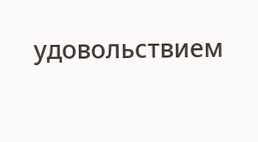удовольствием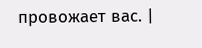провожает вас. |